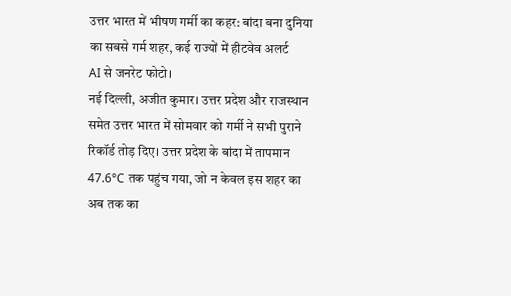उत्तर भारत में भीषण गर्मी का कहर: बांदा बना दुनिया का सबसे गर्म शहर, कई राज्यों में हीटवेव अलर्ट
AI से जनरेट फोटो।
नई दिल्ली, अजीत कुमार। उत्तर प्रदेश और राजस्थान समेत उत्तर भारत में सोमवार को गर्मी ने सभी पुराने रिकॉर्ड तोड़ दिए। उत्तर प्रदेश के बांदा में तापमान 47.6°C तक पहुंच गया, जो न केवल इस शहर का अब तक का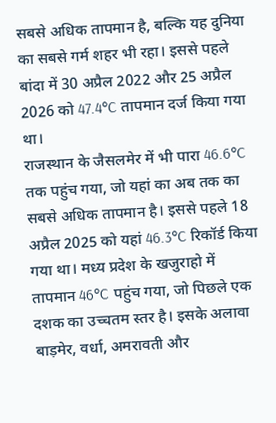सबसे अधिक तापमान है, बल्कि यह दुनिया का सबसे गर्म शहर भी रहा। इससे पहले बांदा में 30 अप्रैल 2022 और 25 अप्रैल 2026 को 47.4°C तापमान दर्ज किया गया था।
राजस्थान के जैसलमेर में भी पारा 46.6°C तक पहुंच गया, जो यहां का अब तक का सबसे अधिक तापमान है। इससे पहले 18 अप्रैल 2025 को यहां 46.3°C रिकॉर्ड किया गया था। मध्य प्रदेश के खजुराहो में तापमान 46°C पहुंच गया, जो पिछले एक दशक का उच्चतम स्तर है। इसके अलावा बाड़मेर, वर्धा, अमरावती और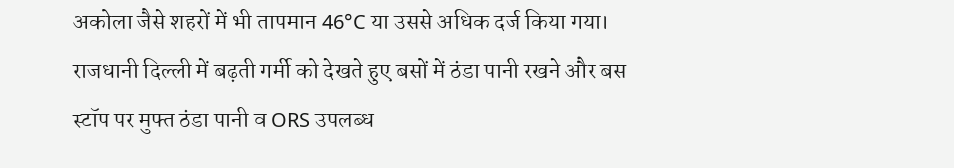अकोला जैसे शहरों में भी तापमान 46°C या उससे अधिक दर्ज किया गया।
राजधानी दिल्ली में बढ़ती गर्मी को देखते हुए बसों में ठंडा पानी रखने और बस स्टॉप पर मुफ्त ठंडा पानी व ORS उपलब्ध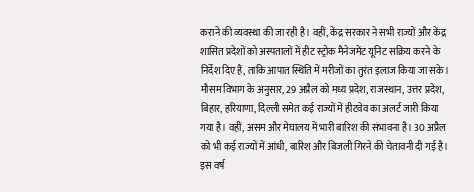कराने की व्यवस्था की जा रही है। वहीं, केंद्र सरकार ने सभी राज्यों और केंद्र शासित प्रदेशों को अस्पतालों में हीट स्ट्रोक मैनेजमेंट यूनिट सक्रिय करने के निर्देश दिए हैं, ताकि आपात स्थिति में मरीजों का तुरंत इलाज किया जा सके।
मौसम विभाग के अनुसार, 29 अप्रैल को मध्य प्रदेश, राजस्थान, उत्तर प्रदेश, बिहार, हरियाणा, दिल्ली समेत कई राज्यों में हीटवेव का अलर्ट जारी किया गया है। वहीं, असम और मेघालय में भारी बारिश की संभावना है। 30 अप्रैल को भी कई राज्यों में आंधी, बारिश और बिजली गिरने की चेतावनी दी गई है।
इस वर्ष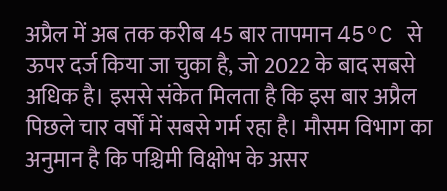अप्रैल में अब तक करीब 45 बार तापमान 45°C से ऊपर दर्ज किया जा चुका है, जो 2022 के बाद सबसे अधिक है। इससे संकेत मिलता है कि इस बार अप्रैल पिछले चार वर्षों में सबसे गर्म रहा है। मौसम विभाग का अनुमान है कि पश्चिमी विक्षोभ के असर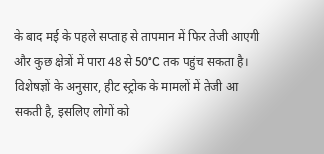के बाद मई के पहले सप्ताह से तापमान में फिर तेजी आएगी और कुछ क्षेत्रों में पारा 48 से 50°C तक पहुंच सकता है।
विशेषज्ञों के अनुसार, हीट स्ट्रोक के मामलों में तेजी आ सकती है, इसलिए लोगों को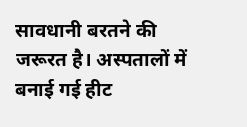सावधानी बरतने की जरूरत है। अस्पतालों में बनाई गई हीट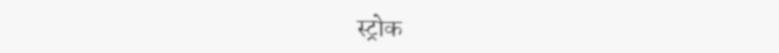स्ट्रोक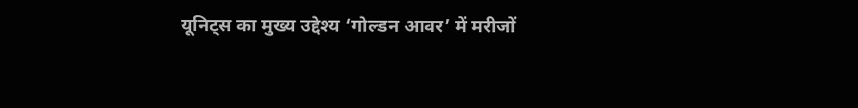यूनिट्स का मुख्य उद्देश्य ‘गोल्डन आवर’ में मरीजों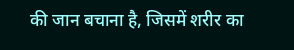की जान बचाना है, जिसमें शरीर का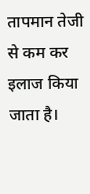तापमान तेजी से कम कर इलाज किया जाता है।